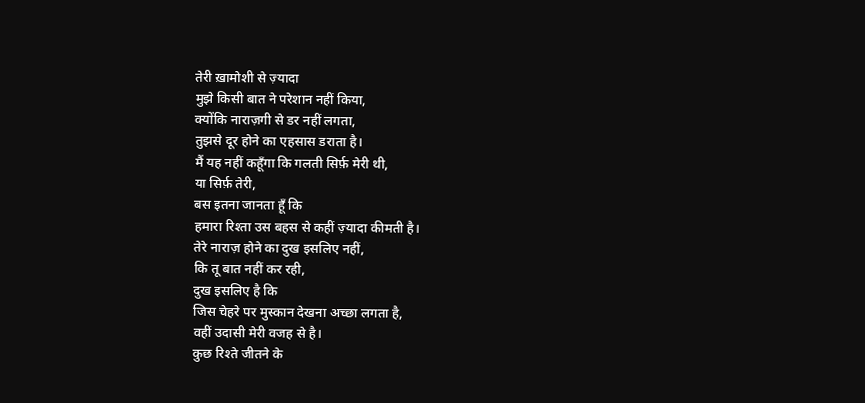तेरी ख़ामोशी से ज़्यादा
मुझे किसी बात ने परेशान नहीं किया,
क्योंकि नाराज़गी से डर नहीं लगता,
तुझसे दूर होने का एहसास डराता है।
मैं यह नहीं कहूँगा कि गलती सिर्फ़ मेरी थी,
या सिर्फ़ तेरी,
बस इतना जानता हूँ कि
हमारा रिश्ता उस बहस से कहीं ज़्यादा कीमती है।
तेरे नाराज़ होने का दुख इसलिए नहीं,
कि तू बात नहीं कर रही,
दुख इसलिए है कि
जिस चेहरे पर मुस्कान देखना अच्छा लगता है,
वहीं उदासी मेरी वजह से है।
कुछ रिश्ते जीतने के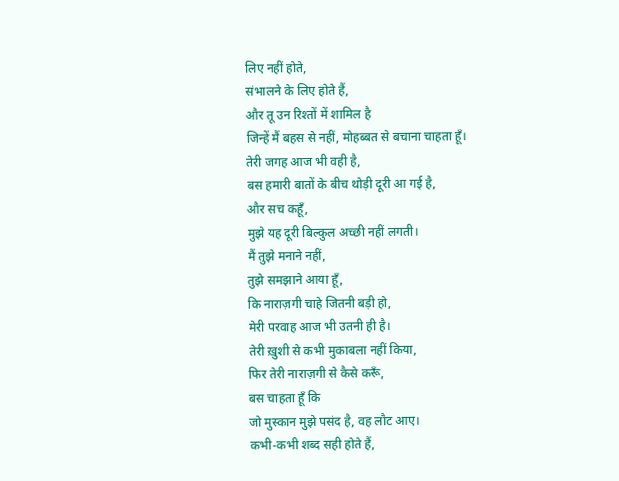लिए नहीं होते,
संभालने के लिए होते हैं,
और तू उन रिश्तों में शामिल है
जिन्हें मैं बहस से नहीं, मोहब्बत से बचाना चाहता हूँ।
तेरी जगह आज भी वही है,
बस हमारी बातों के बीच थोड़ी दूरी आ गई है,
और सच कहूँ,
मुझे यह दूरी बिल्कुल अच्छी नहीं लगती।
मैं तुझे मनाने नहीं,
तुझे समझाने आया हूँ,
कि नाराज़गी चाहे जितनी बड़ी हो,
मेरी परवाह आज भी उतनी ही है।
तेरी ख़ुशी से कभी मुकाबला नहीं किया,
फिर तेरी नाराज़गी से कैसे करूँ,
बस चाहता हूँ कि
जो मुस्कान मुझे पसंद है, वह लौट आए।
कभी-कभी शब्द सही होते हैं,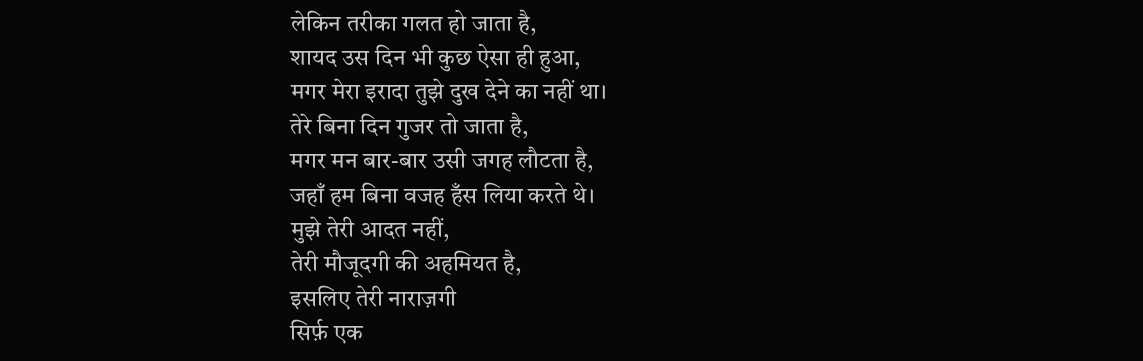लेकिन तरीका गलत हो जाता है,
शायद उस दिन भी कुछ ऐसा ही हुआ,
मगर मेरा इरादा तुझे दुख देने का नहीं था।
तेरे बिना दिन गुजर तो जाता है,
मगर मन बार-बार उसी जगह लौटता है,
जहाँ हम बिना वजह हँस लिया करते थे।
मुझे तेरी आदत नहीं,
तेरी मौजूदगी की अहमियत है,
इसलिए तेरी नाराज़गी
सिर्फ़ एक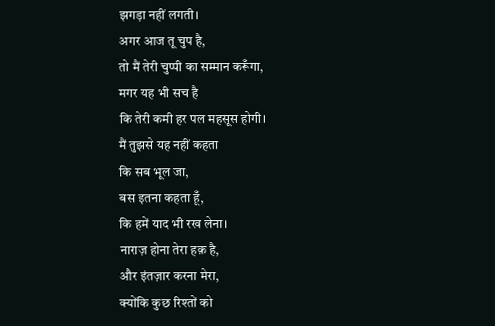झगड़ा नहीं लगती।
अगर आज तू चुप है,
तो मैं तेरी चुप्पी का सम्मान करूँगा,
मगर यह भी सच है
कि तेरी कमी हर पल महसूस होगी।
मैं तुझसे यह नहीं कहता
कि सब भूल जा,
बस इतना कहता हूँ,
कि हमें याद भी रख लेना।
नाराज़ होना तेरा हक़ है,
और इंतज़ार करना मेरा,
क्योंकि कुछ रिश्तों को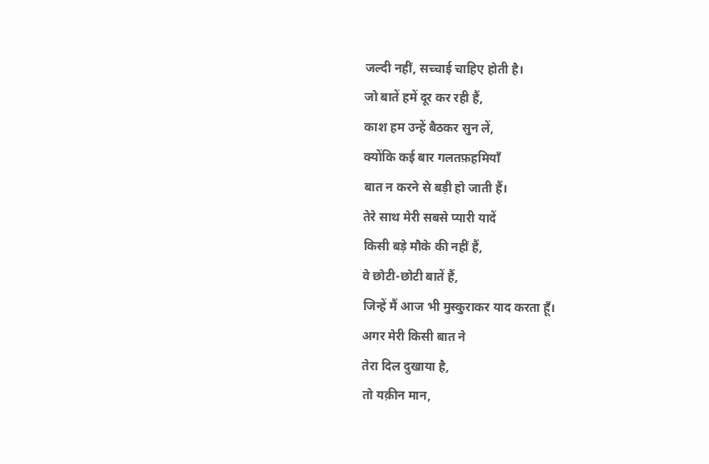जल्दी नहीं, सच्चाई चाहिए होती है।
जो बातें हमें दूर कर रही हैं,
काश हम उन्हें बैठकर सुन लें,
क्योंकि कई बार गलतफ़हमियाँ
बात न करने से बड़ी हो जाती हैं।
तेरे साथ मेरी सबसे प्यारी यादें
किसी बड़े मौके की नहीं हैं,
वे छोटी-छोटी बातें हैं,
जिन्हें मैं आज भी मुस्कुराकर याद करता हूँ।
अगर मेरी किसी बात ने
तेरा दिल दुखाया है,
तो यक़ीन मान,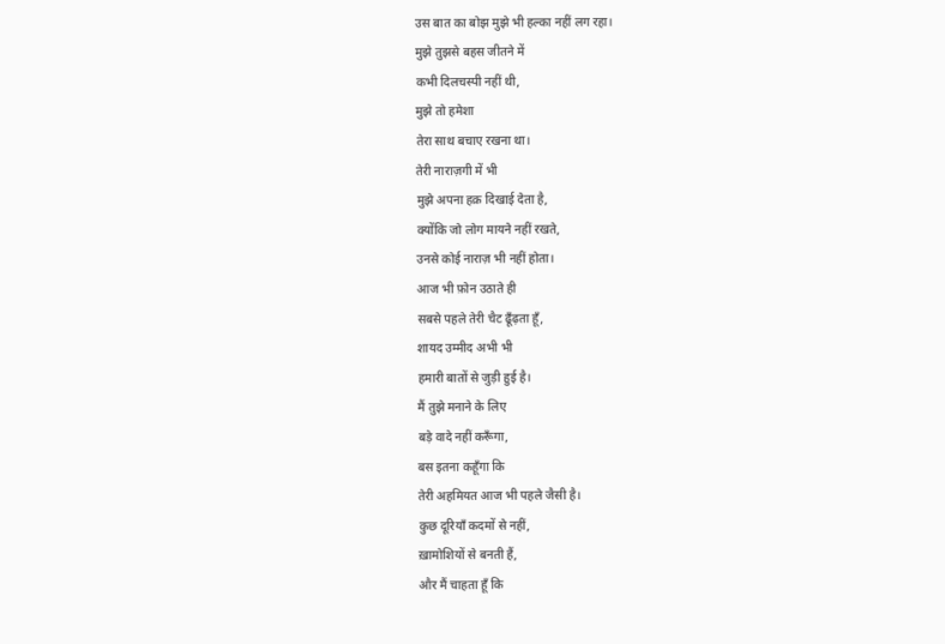उस बात का बोझ मुझे भी हल्का नहीं लग रहा।
मुझे तुझसे बहस जीतने में
कभी दिलचस्पी नहीं थी,
मुझे तो हमेशा
तेरा साथ बचाए रखना था।
तेरी नाराज़गी में भी
मुझे अपना हक़ दिखाई देता है,
क्योंकि जो लोग मायने नहीं रखते,
उनसे कोई नाराज़ भी नहीं होता।
आज भी फ़ोन उठाते ही
सबसे पहले तेरी चैट ढूँढ़ता हूँ,
शायद उम्मीद अभी भी
हमारी बातों से जुड़ी हुई है।
मैं तुझे मनाने के लिए
बड़े वादे नहीं करूँगा,
बस इतना कहूँगा कि
तेरी अहमियत आज भी पहले जैसी है।
कुछ दूरियाँ कदमों से नहीं,
ख़ामोशियों से बनती हैं,
और मैं चाहता हूँ कि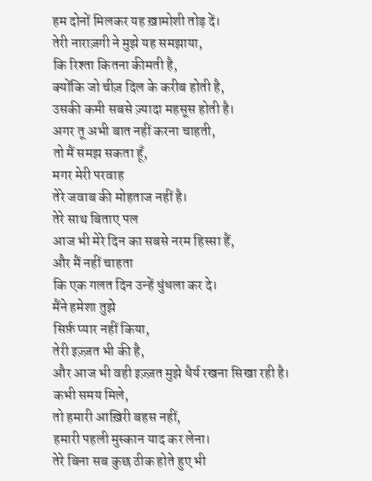हम दोनों मिलकर यह ख़ामोशी तोड़ दें।
तेरी नाराज़गी ने मुझे यह समझाया,
कि रिश्ता कितना कीमती है,
क्योंकि जो चीज़ दिल के करीब होती है,
उसकी कमी सबसे ज़्यादा महसूस होती है।
अगर तू अभी बात नहीं करना चाहती,
तो मैं समझ सकता हूँ,
मगर मेरी परवाह
तेरे जवाब की मोहताज नहीं है।
तेरे साथ बिताए पल
आज भी मेरे दिन का सबसे नरम हिस्सा हैं,
और मैं नहीं चाहता
कि एक गलत दिन उन्हें धुंधला कर दे।
मैंने हमेशा तुझे
सिर्फ़ प्यार नहीं किया,
तेरी इज़्ज़त भी की है,
और आज भी वही इज़्ज़त मुझे धैर्य रखना सिखा रही है।
कभी समय मिले,
तो हमारी आख़िरी बहस नहीं,
हमारी पहली मुस्कान याद कर लेना।
तेरे बिना सब कुछ ठीक होते हुए भी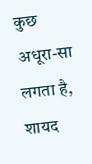कुछ अधूरा-सा लगता है,
शायद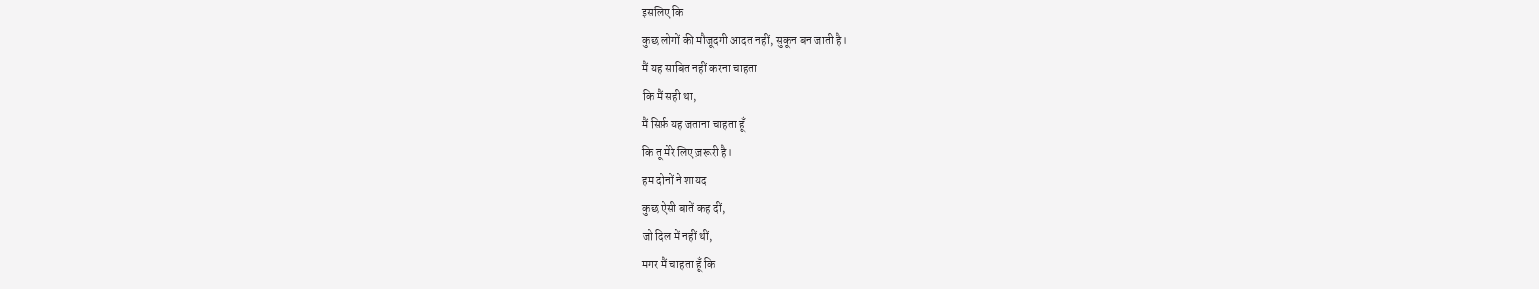इसलिए कि
कुछ लोगों की मौजूदगी आदत नहीं, सुकून बन जाती है।
मैं यह साबित नहीं करना चाहता
कि मैं सही था,
मैं सिर्फ़ यह जताना चाहता हूँ
कि तू मेरे लिए ज़रूरी है।
हम दोनों ने शायद
कुछ ऐसी बातें कह दीं,
जो दिल में नहीं थीं,
मगर मैं चाहता हूँ कि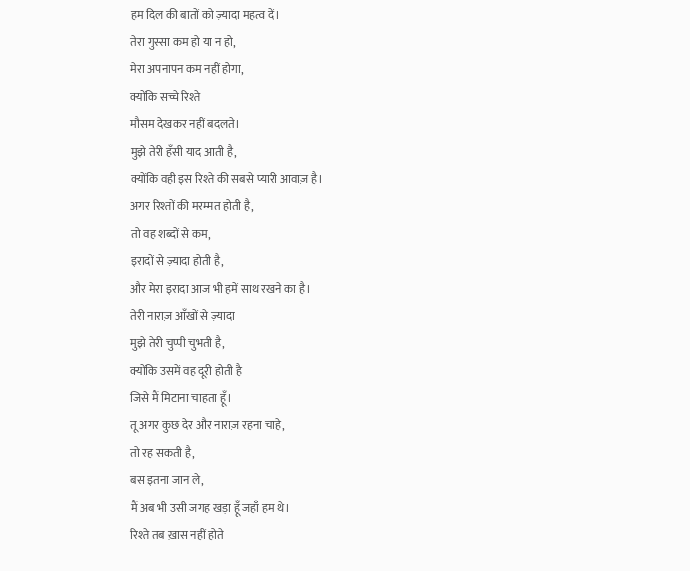हम दिल की बातों को ज़्यादा महत्व दें।
तेरा गुस्सा कम हो या न हो,
मेरा अपनापन कम नहीं होगा,
क्योंकि सच्चे रिश्ते
मौसम देखकर नहीं बदलते।
मुझे तेरी हँसी याद आती है,
क्योंकि वही इस रिश्ते की सबसे प्यारी आवाज़ है।
अगर रिश्तों की मरम्मत होती है,
तो वह शब्दों से कम,
इरादों से ज़्यादा होती है,
और मेरा इरादा आज भी हमें साथ रखने का है।
तेरी नाराज़ आँखों से ज़्यादा
मुझे तेरी चुप्पी चुभती है,
क्योंकि उसमें वह दूरी होती है
जिसे मैं मिटाना चाहता हूँ।
तू अगर कुछ देर और नाराज़ रहना चाहे,
तो रह सकती है,
बस इतना जान ले,
मैं अब भी उसी जगह खड़ा हूँ जहाँ हम थे।
रिश्ते तब ख़ास नहीं होते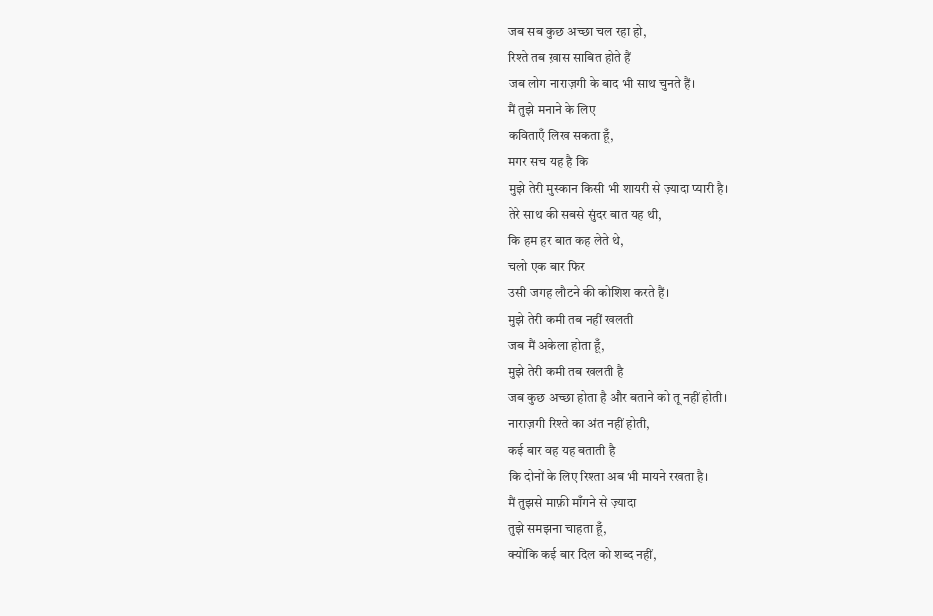जब सब कुछ अच्छा चल रहा हो,
रिश्ते तब ख़ास साबित होते हैं
जब लोग नाराज़गी के बाद भी साथ चुनते हैं।
मैं तुझे मनाने के लिए
कविताएँ लिख सकता हूँ,
मगर सच यह है कि
मुझे तेरी मुस्कान किसी भी शायरी से ज़्यादा प्यारी है।
तेरे साथ की सबसे सुंदर बात यह थी,
कि हम हर बात कह लेते थे,
चलो एक बार फिर
उसी जगह लौटने की कोशिश करते हैं।
मुझे तेरी कमी तब नहीं खलती
जब मैं अकेला होता हूँ,
मुझे तेरी कमी तब खलती है
जब कुछ अच्छा होता है और बताने को तू नहीं होती।
नाराज़गी रिश्ते का अंत नहीं होती,
कई बार वह यह बताती है
कि दोनों के लिए रिश्ता अब भी मायने रखता है।
मैं तुझसे माफ़ी माँगने से ज़्यादा
तुझे समझना चाहता हूँ,
क्योंकि कई बार दिल को शब्द नहीं,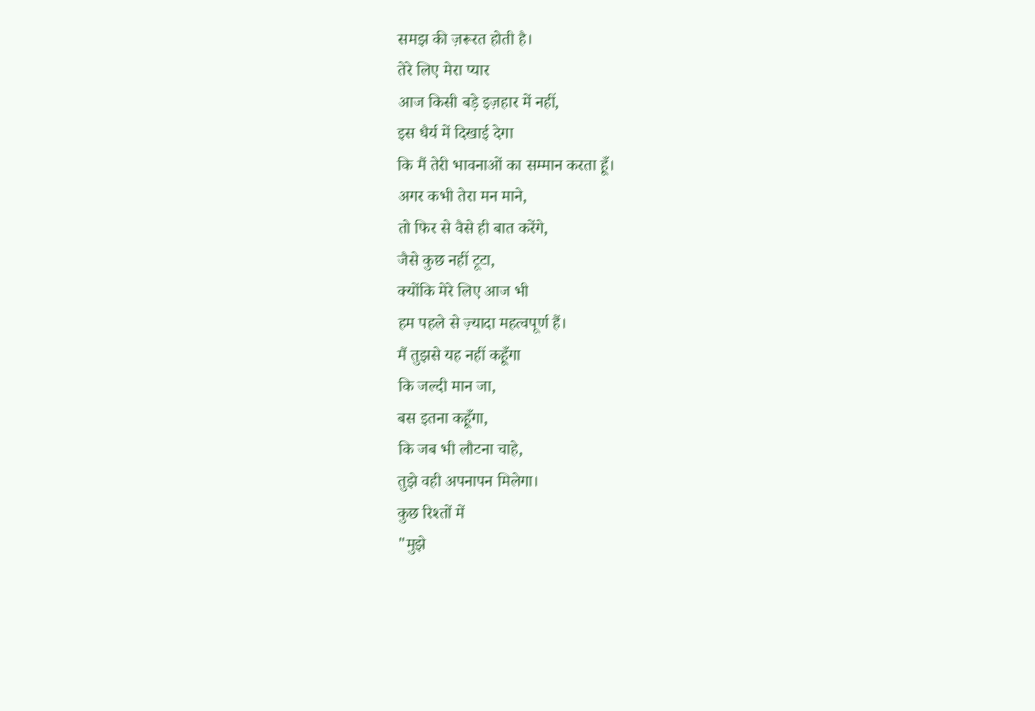समझ की ज़रूरत होती है।
तेरे लिए मेरा प्यार
आज किसी बड़े इज़हार में नहीं,
इस धैर्य में दिखाई देगा
कि मैं तेरी भावनाओं का सम्मान करता हूँ।
अगर कभी तेरा मन माने,
तो फिर से वैसे ही बात करेंगे,
जैसे कुछ नहीं टूटा,
क्योंकि मेरे लिए आज भी
हम पहले से ज़्यादा महत्वपूर्ण हैं।
मैं तुझसे यह नहीं कहूँगा
कि जल्दी मान जा,
बस इतना कहूँगा,
कि जब भी लौटना चाहे,
तुझे वही अपनापन मिलेगा।
कुछ रिश्तों में
"मुझे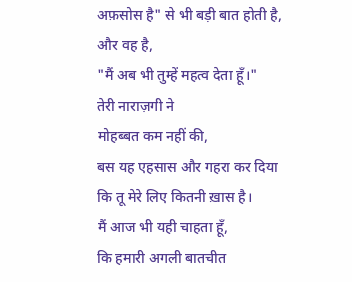अफ़सोस है" से भी बड़ी बात होती है,
और वह है,
"मैं अब भी तुम्हें महत्व देता हूँ।"
तेरी नाराज़गी ने
मोहब्बत कम नहीं की,
बस यह एहसास और गहरा कर दिया
कि तू मेरे लिए कितनी ख़ास है।
मैं आज भी यही चाहता हूँ,
कि हमारी अगली बातचीत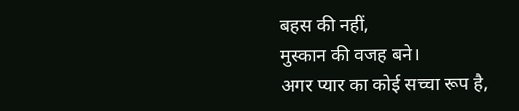बहस की नहीं,
मुस्कान की वजह बने।
अगर प्यार का कोई सच्चा रूप है,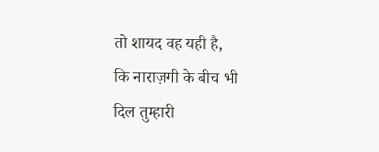तो शायद वह यही है,
कि नाराज़गी के बीच भी
दिल तुम्हारी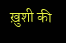ख़ुशी की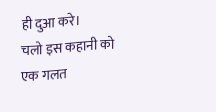ही दुआ करे।
चलो इस कहानी को
एक गलत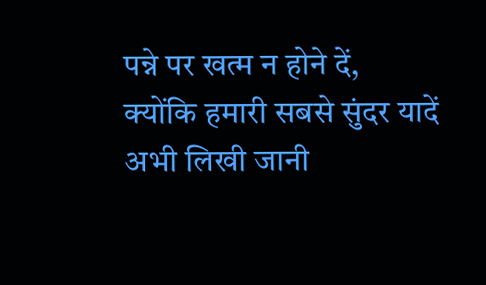पन्ने पर खत्म न होने दें,
क्योंकि हमारी सबसे सुंदर यादें
अभी लिखी जानी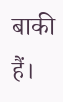बाकी हैं।